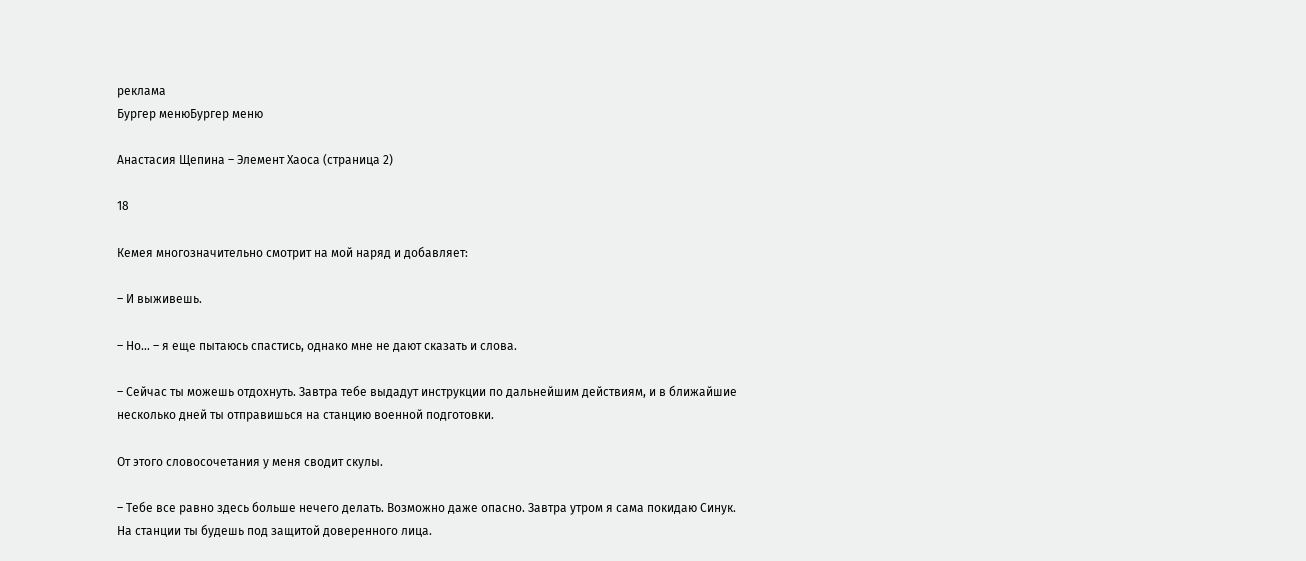реклама
Бургер менюБургер меню

Анастасия Щепина – Элемент Хаоса (страница 2)

18

Кемея многозначительно смотрит на мой наряд и добавляет:

– И выживешь.

– Но… – я еще пытаюсь спастись, однако мне не дают сказать и слова.

– Сейчас ты можешь отдохнуть. Завтра тебе выдадут инструкции по дальнейшим действиям, и в ближайшие несколько дней ты отправишься на станцию военной подготовки.

От этого словосочетания у меня сводит скулы.

– Тебе все равно здесь больше нечего делать. Возможно даже опасно. Завтра утром я сама покидаю Синук. На станции ты будешь под защитой доверенного лица.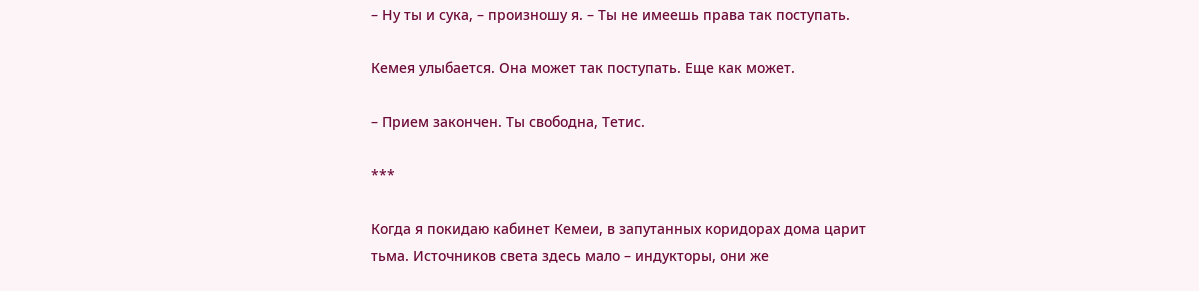– Ну ты и сука, – произношу я. – Ты не имеешь права так поступать.

Кемея улыбается. Она может так поступать. Еще как может.

– Прием закончен. Ты свободна, Тетис.

***

Когда я покидаю кабинет Кемеи, в запутанных коридорах дома царит тьма. Источников света здесь мало – индукторы, они же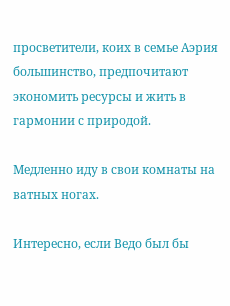просветители, коих в семье Аэрия большинство, предпочитают экономить ресурсы и жить в гармонии с природой.

Медленно иду в свои комнаты на ватных ногах.

Интересно, если Ведо был бы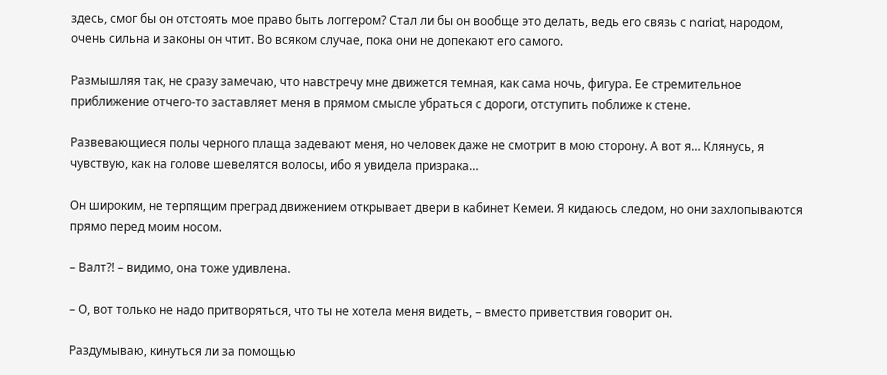здесь, смог бы он отстоять мое право быть логгером? Стал ли бы он вообще это делать, ведь его связь с nariat, народом, очень сильна и законы он чтит. Во всяком случае, пока они не допекают его самого.

Размышляя так, не сразу замечаю, что навстречу мне движется темная, как сама ночь, фигура. Ее стремительное приближение отчего-то заставляет меня в прямом смысле убраться с дороги, отступить поближе к стене.

Развевающиеся полы черного плаща задевают меня, но человек даже не смотрит в мою сторону. А вот я… Клянусь, я чувствую, как на голове шевелятся волосы, ибо я увидела призрака…

Он широким, не терпящим преград движением открывает двери в кабинет Кемеи. Я кидаюсь следом, но они захлопываются прямо перед моим носом.

– Валт?! – видимо, она тоже удивлена.

– О, вот только не надо притворяться, что ты не хотела меня видеть, – вместо приветствия говорит он.

Раздумываю, кинуться ли за помощью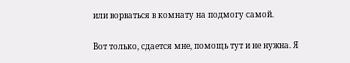или ворваться в комнату на подмогу самой.

Вот только, сдается мне, помощь тут и не нужна. Я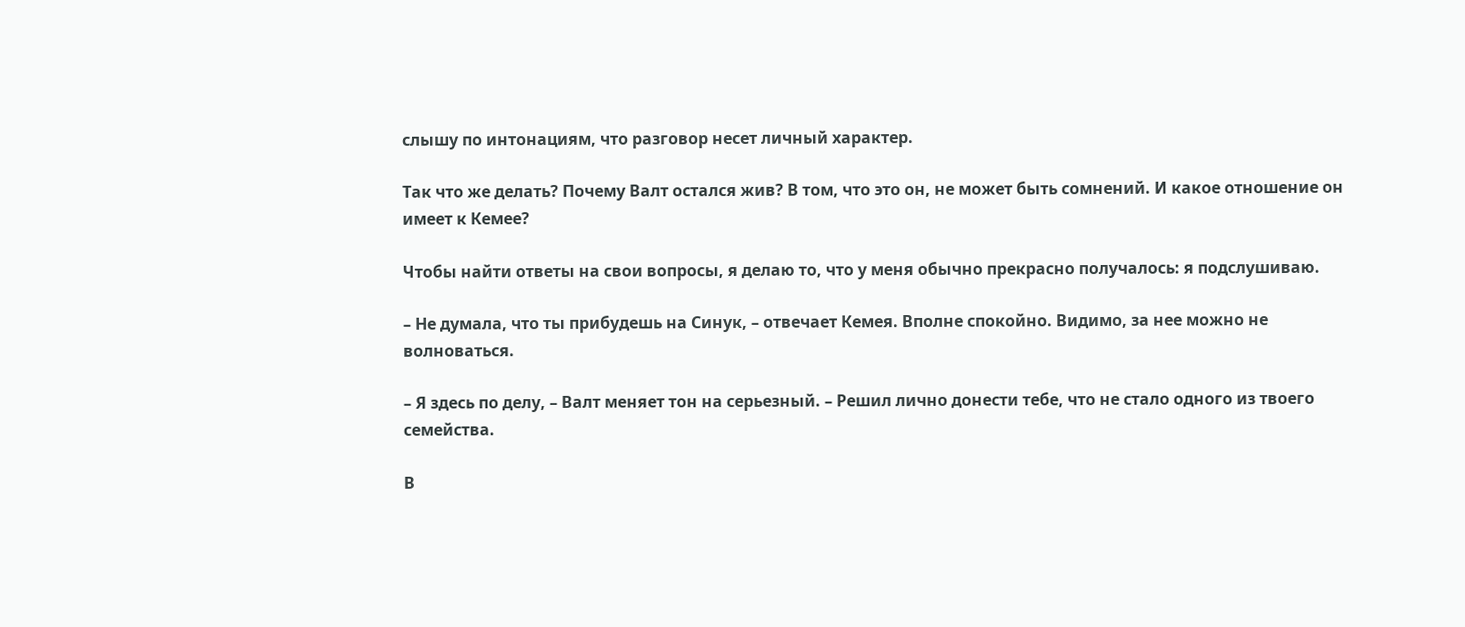слышу по интонациям, что разговор несет личный характер.

Так что же делать? Почему Валт остался жив? В том, что это он, не может быть сомнений. И какое отношение он имеет к Кемее?

Чтобы найти ответы на свои вопросы, я делаю то, что у меня обычно прекрасно получалось: я подслушиваю.

– Не думала, что ты прибудешь на Синук, – отвечает Кемея. Вполне спокойно. Видимо, за нее можно не волноваться.

– Я здесь по делу, – Валт меняет тон на серьезный. – Решил лично донести тебе, что не стало одного из твоего семейства.

В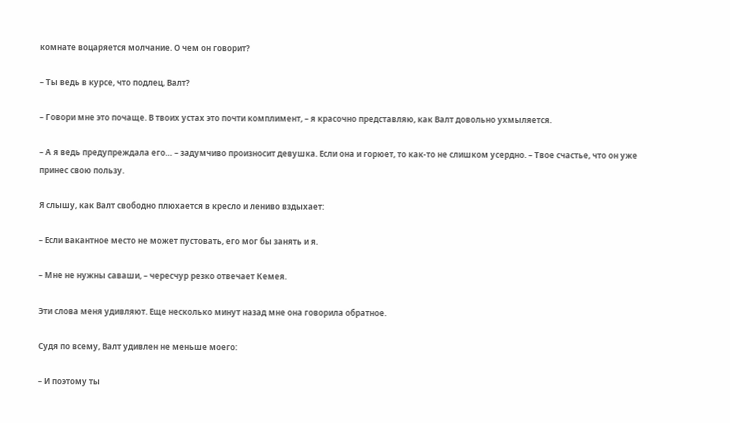комнате воцаряется молчание. О чем он говорит?

– Ты ведь в курсе, что подлец, Валт?

– Говори мне это почаще. В твоих устах это почти комплимент, – я красочно представляю, как Валт довольно ухмыляется.

– А я ведь предупреждала его… – задумчиво произносит девушка. Если она и горюет, то как-то не слишком усердно. – Твое счастье, что он уже принес свою пользу.

Я слышу, как Валт свободно плюхается в кресло и лениво вздыхает:

– Если вакантное место не может пустовать, его мог бы занять и я.

– Мне не нужны саваши, – чересчур резко отвечает Кемея.

Эти слова меня удивляют. Еще несколько минут назад мне она говорила обратное.

Судя по всему, Валт удивлен не меньше моего:

– И поэтому ты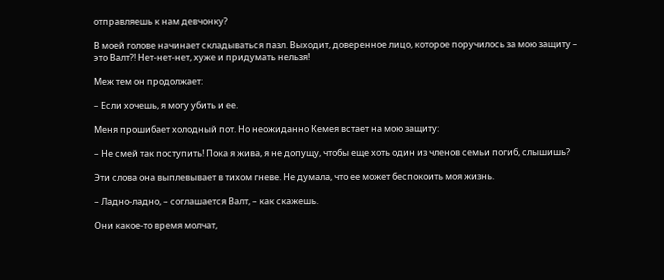отправляешь к нам девчонку?

В моей голове начинает складываться пазл. Выходит, доверенное лицо, которое поручилось за мою защиту – это Валт?! Нет-нет-нет, хуже и придумать нельзя!

Меж тем он продолжает:

– Если хочешь, я могу убить и ее.

Меня прошибает холодный пот. Но неожиданно Кемея встает на мою защиту:

– Не смей так поступить! Пока я жива, я не допущу, чтобы еще хоть один из членов семьи погиб, слышишь?

Эти слова она выплевывает в тихом гневе. Не думала, что ее может беспокоить моя жизнь.

– Ладно-ладно, – соглашается Валт, – как скажешь.

Они какое-то время молчат,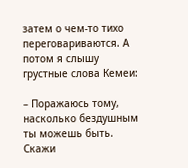затем о чем-то тихо переговариваются. А потом я слышу грустные слова Кемеи:

– Поражаюсь тому, насколько бездушным ты можешь быть. Скажи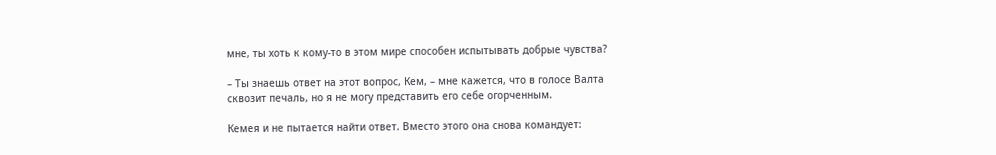мне, ты хоть к кому-то в этом мире способен испытывать добрые чувства?

– Ты знаешь ответ на этот вопрос, Кем, – мне кажется, что в голосе Валта сквозит печаль, но я не могу представить его себе огорченным.

Кемея и не пытается найти ответ. Вместо этого она снова командует: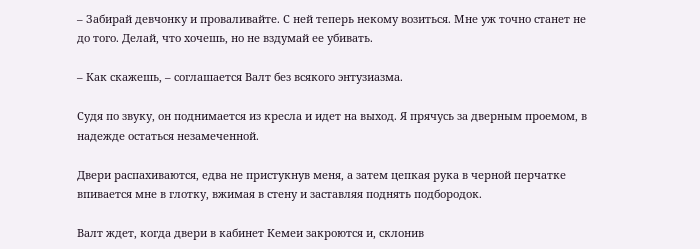– Забирай девчонку и проваливайте. С ней теперь некому возиться. Мне уж точно станет не до того. Делай, что хочешь, но не вздумай ее убивать.

– Как скажешь, – соглашается Валт без всякого энтузиазма.

Судя по звуку, он поднимается из кресла и идет на выход. Я прячусь за дверным проемом, в надежде остаться незамеченной.

Двери распахиваются, едва не пристукнув меня, а затем цепкая рука в черной перчатке впивается мне в глотку, вжимая в стену и заставляя поднять подбородок.

Валт ждет, когда двери в кабинет Кемеи закроются и, склонив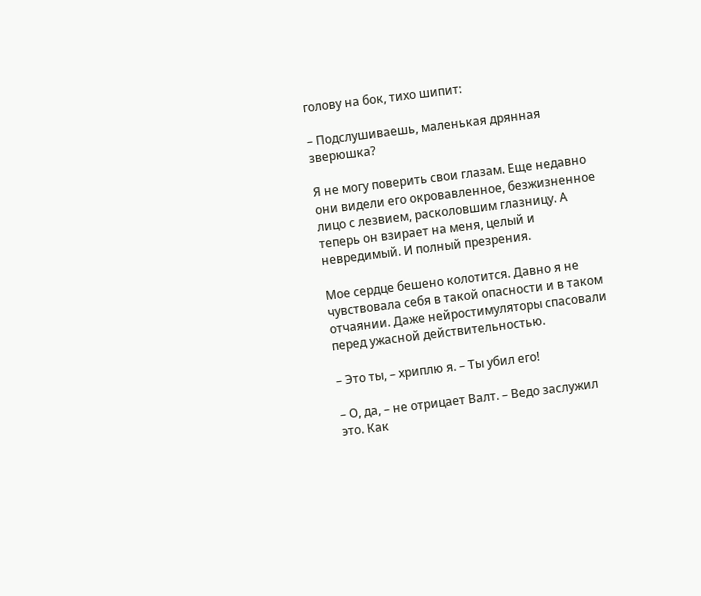голову на бок, тихо шипит:

– Подслушиваешь, маленькая дрянная зверюшка?

Я не могу поверить свои глазам. Еще недавно они видели его окровавленное, безжизненное лицо с лезвием, расколовшим глазницу. А теперь он взирает на меня, целый и невредимый. И полный презрения.

Мое сердце бешено колотится. Давно я не чувствовала себя в такой опасности и в таком отчаянии. Даже нейростимуляторы спасовали перед ужасной действительностью.

– Это ты, – хриплю я. – Ты убил его!

– О, да, – не отрицает Валт. – Ведо заслужил это. Как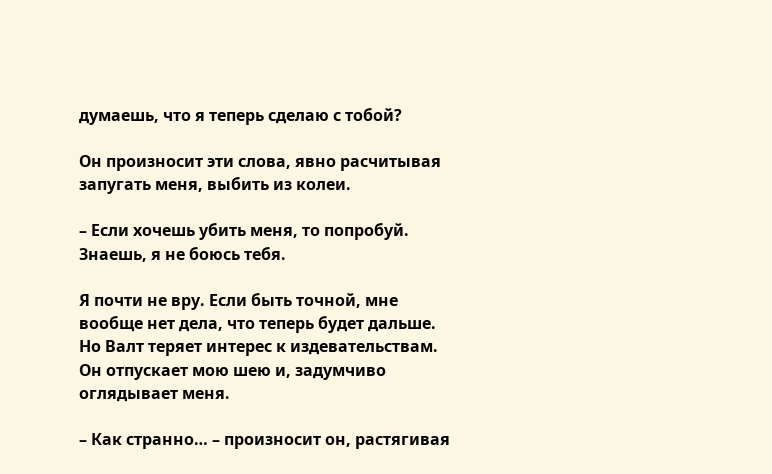думаешь, что я теперь сделаю с тобой?

Он произносит эти слова, явно расчитывая запугать меня, выбить из колеи.

– Если хочешь убить меня, то попробуй. Знаешь, я не боюсь тебя.

Я почти не вру. Если быть точной, мне вообще нет дела, что теперь будет дальше. Но Валт теряет интерес к издевательствам. Он отпускает мою шею и, задумчиво оглядывает меня.

– Как странно… – произносит он, растягивая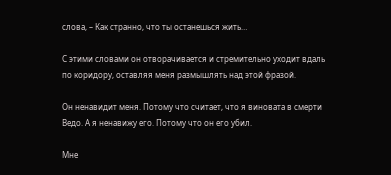слова, – Как странно, что ты останешься жить…

С этими словами он отворачивается и стремительно уходит вдаль по коридору, оставляя меня размышлять над этой фразой.

Он ненавидит меня. Потому что считает, что я виновата в смерти Ведо. А я ненавижу его. Потому что он его убил.

Мне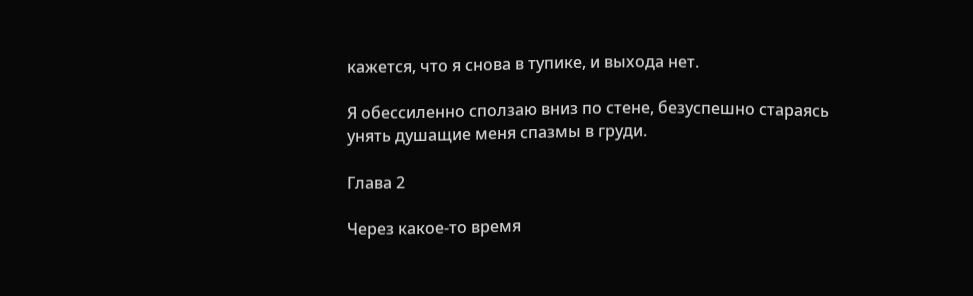кажется, что я снова в тупике, и выхода нет.

Я обессиленно сползаю вниз по стене, безуспешно стараясь унять душащие меня спазмы в груди.

Глава 2

Через какое-то время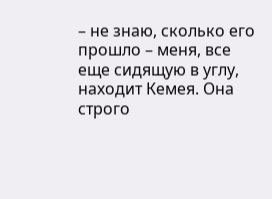– не знаю, сколько его прошло – меня, все еще сидящую в углу, находит Кемея. Она строго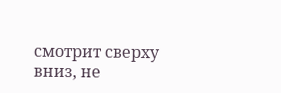смотрит сверху вниз, не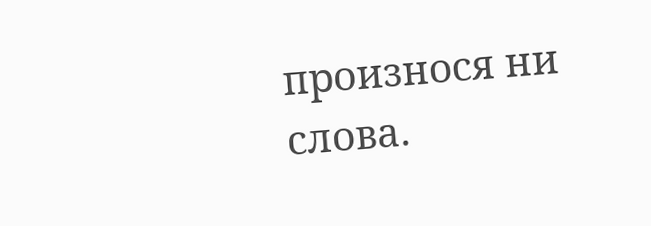произнося ни слова.